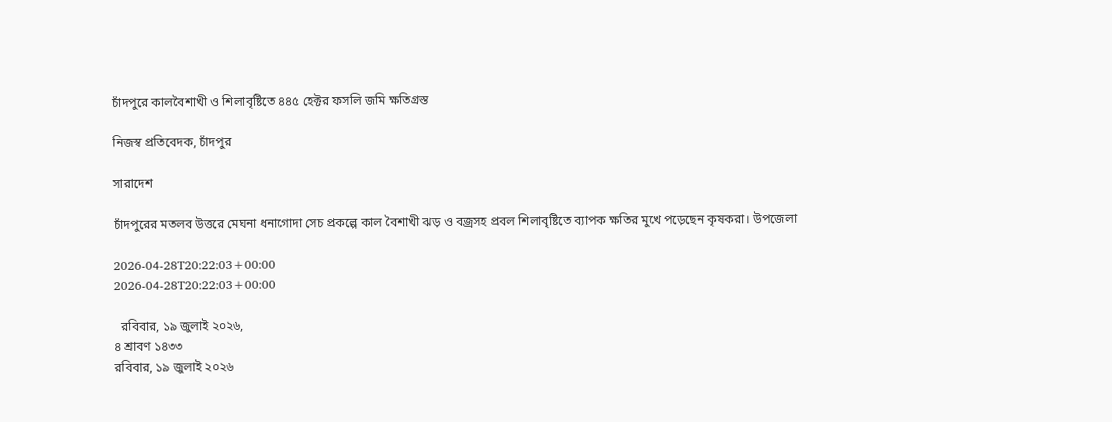চাঁদপুরে কালবৈশাখী ও শিলাবৃষ্টিতে ৪৪৫ হেক্টর ফসলি জমি ক্ষতিগ্রস্ত

নিজস্ব প্রতিবেদক, চাঁদপুর

সারাদেশ

চাঁদপুরের মতলব উত্তরে মেঘনা ধনাগোদা সেচ প্রকল্পে কাল বৈশাখী ঝড় ও বজ্রসহ প্রবল শিলাবৃষ্টিতে ব্যাপক ক্ষতির মুখে পড়েছেন কৃষকরা। উপজেলা

2026-04-28T20:22:03+00:00
2026-04-28T20:22:03+00:00

  রবিবার, ১৯ জুলাই ২০২৬,
৪ শ্রাবণ ১৪৩৩
রবিবার, ১৯ জুলাই ২০২৬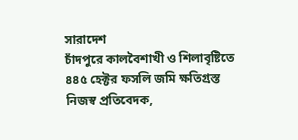সারাদেশ
চাঁদপুরে কালবৈশাখী ও শিলাবৃষ্টিতে ৪৪৫ হেক্টর ফসলি জমি ক্ষতিগ্রস্ত
নিজস্ব প্রতিবেদক,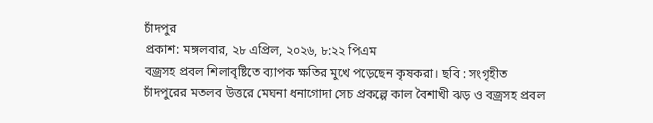চাঁদপুর
প্রকাশ: মঙ্গলবার, ২৮ এপ্রিল, ২০২৬, ৮:২২ পিএম
বজ্রসহ প্রবল শিলাবৃষ্টিতে ব্যাপক ক্ষতির মুখে পড়েছেন কৃষকরা। ছবি : সংগৃহীত
চাঁদপুরের মতলব উত্তরে মেঘনা ধনাগোদা সেচ প্রকল্পে কাল বৈশাখী ঝড় ও বজ্রসহ প্রবল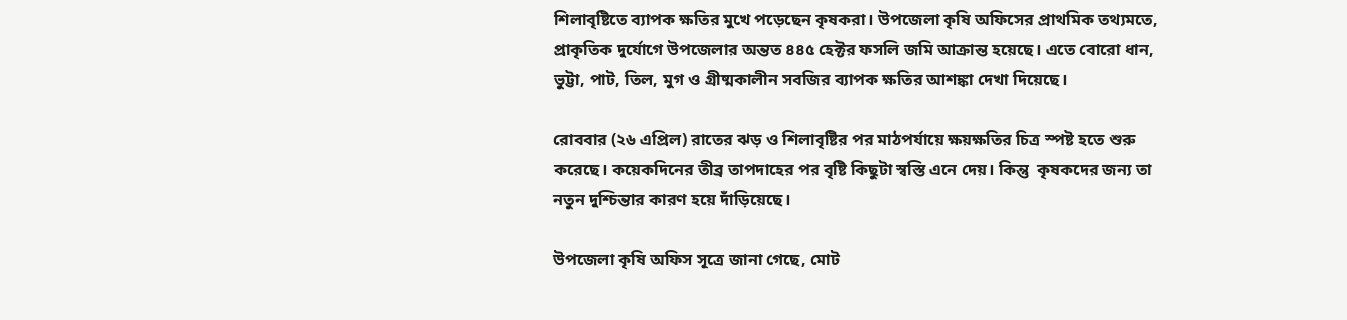শিলাবৃষ্টিতে ব্যাপক ক্ষতির মুখে পড়েছেন কৃষকরা। উপজেলা কৃষি অফিসের প্রাথমিক তথ্যমতে, প্রাকৃতিক দুর্যোগে উপজেলার অন্তত ৪৪৫ হেক্টর ফসলি জমি আক্রান্ত হয়েছে। এতে বোরো ধান, ভুট্টা, পাট, তিল, মুগ ও গ্রীষ্মকালীন সবজির ব্যাপক ক্ষতির আশঙ্কা দেখা দিয়েছে।

রোববার (২৬ এপ্রিল) রাতের ঝড় ও শিলাবৃষ্টির পর মাঠপর্যায়ে ক্ষয়ক্ষতির চিত্র স্পষ্ট হতে শুরু করেছে। কয়েকদিনের তীব্র তাপদাহের পর বৃষ্টি কিছুটা স্বস্তি এনে দেয়। কিন্তু  কৃষকদের জন্য তা নতুন দুশ্চিন্তার কারণ হয়ে দাঁড়িয়েছে।

উপজেলা কৃষি অফিস সূত্রে জানা গেছে, মোট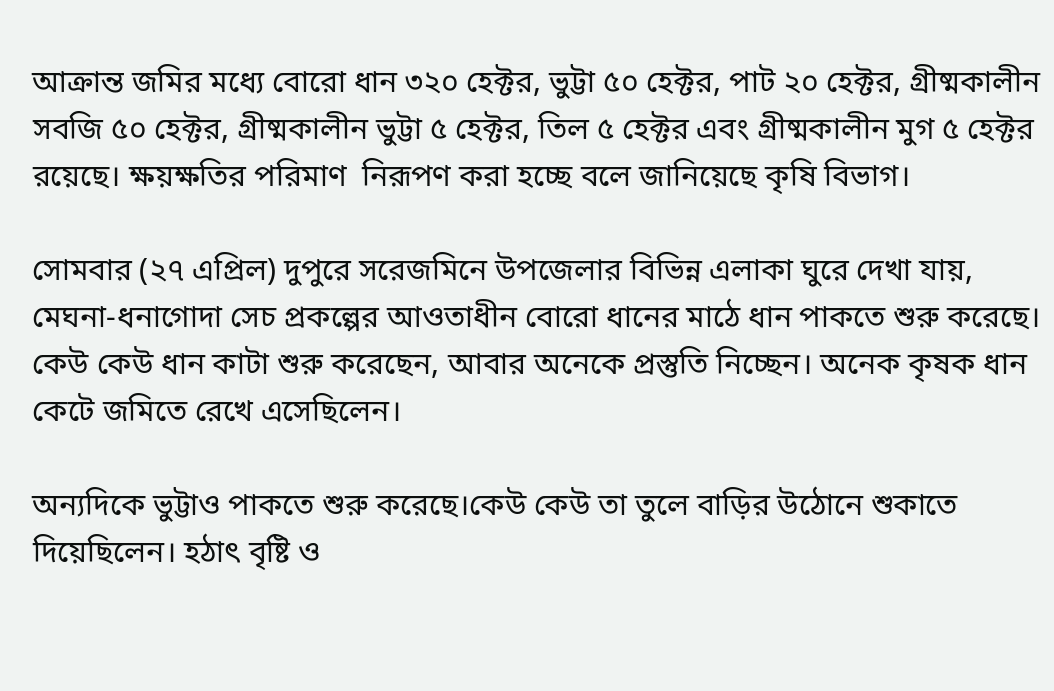আক্রান্ত জমির মধ্যে বোরো ধান ৩২০ হেক্টর, ভুট্টা ৫০ হেক্টর, পাট ২০ হেক্টর, গ্রীষ্মকালীন সবজি ৫০ হেক্টর, গ্রীষ্মকালীন ভুট্টা ৫ হেক্টর, তিল ৫ হেক্টর এবং গ্রীষ্মকালীন মুগ ৫ হেক্টর রয়েছে। ক্ষয়ক্ষতির পরিমাণ  নিরূপণ করা হচ্ছে বলে জানিয়েছে কৃষি বিভাগ।

সোমবার (২৭ এপ্রিল) দুপুরে সরেজমিনে উপজেলার বিভিন্ন এলাকা ঘুরে দেখা যায়, মেঘনা-ধনাগোদা সেচ প্রকল্পের আওতাধীন বোরো ধানের মাঠে ধান পাকতে শুরু করেছে। কেউ কেউ ধান কাটা শুরু করেছেন, আবার অনেকে প্রস্তুতি নিচ্ছেন। অনেক কৃষক ধান কেটে জমিতে রেখে এসেছিলেন।

অন্যদিকে ভুট্টাও পাকতে শুরু করেছে।কেউ কেউ তা তুলে বাড়ির উঠোনে শুকাতে দিয়েছিলেন। হঠাৎ বৃষ্টি ও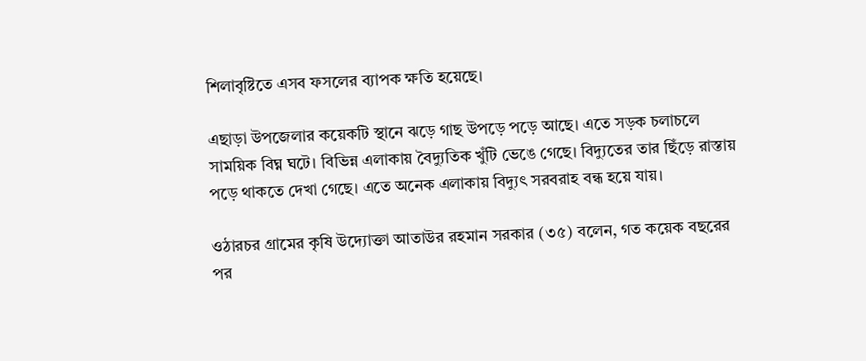শিলাবৃষ্টিতে এসব ফসলের ব্যাপক ক্ষতি হয়েছে।

এছাড়া উপজেলার কয়েকটি স্থানে ঝড়ে গাছ উপড়ে পড়ে আছে। এতে সড়ক চলাচলে সাময়িক বিঘ্ন ঘটে। বিভিন্ন এলাকায় বৈদ্যুতিক খুঁটি ভেঙে গেছে। বিদ্যুতের তার ছিঁড়ে রাস্তায় পড়ে থাকতে দেখা গেছে। এতে অনেক এলাকায় বিদ্যুৎ সরবরাহ বন্ধ হয়ে যায়।

ওঠারচর গ্রামের কৃষি উদ্যোক্তা আতাউর রহমান সরকার (৩৫) বলেন, গত কয়েক বছরের পর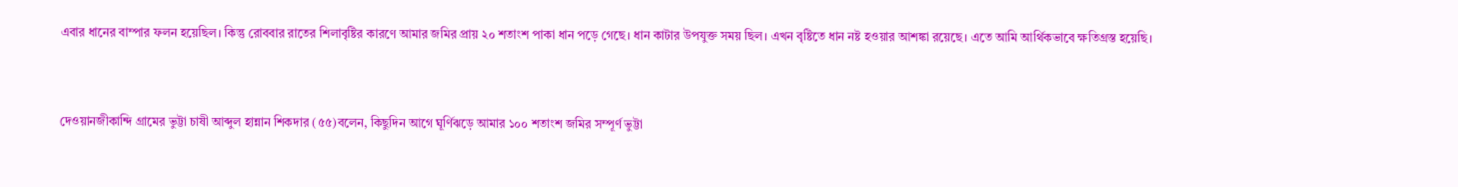এবার ধানের বাম্পার ফলন হয়েছিল। কিন্তু রোববার রাতের শিলাবৃষ্টির কারণে আমার জমির প্রায় ২০ শতাংশ পাকা ধান পড়ে গেছে। ধান কাটার উপযুক্ত সময় ছিল। এখন বৃষ্টিতে ধান নষ্ট হওয়ার আশঙ্কা রয়েছে। এতে আমি আর্থিকভাবে ক্ষতিগ্রস্ত হয়েছি।


দেওয়ানজীকান্দি গ্রামের ভুট্টা চাষী আব্দুল হান্নান শিকদার (৫৫)বলেন, কিছুদিন আগে ঘূর্ণিঝড়ে আমার ১০০ শতাংশ জমির সম্পূর্ণ ভুট্টা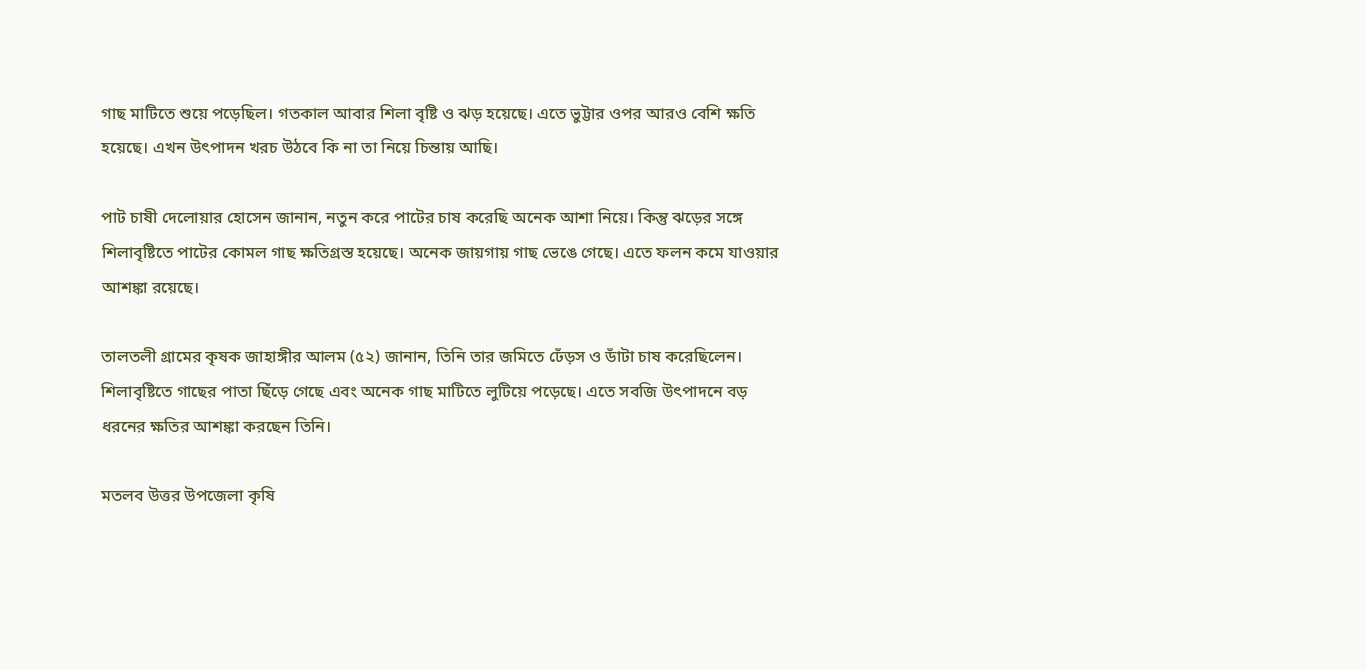গাছ মাটিতে শুয়ে পড়েছিল। গতকাল আবার শিলা বৃষ্টি ও ঝড় হয়েছে। এতে ভুট্টার ওপর আরও বেশি ক্ষতি হয়েছে। এখন উৎপাদন খরচ উঠবে কি না তা নিয়ে চিন্তায় আছি।

পাট চাষী দেলোয়ার হোসেন জানান, নতুন করে পাটের চাষ করেছি অনেক আশা নিয়ে। কিন্তু ঝড়ের সঙ্গে শিলাবৃষ্টিতে পাটের কোমল গাছ ক্ষতিগ্রস্ত হয়েছে। অনেক জায়গায় গাছ ভেঙে গেছে। এতে ফলন কমে যাওয়ার আশঙ্কা রয়েছে।

তালতলী গ্রামের কৃষক জাহাঙ্গীর আলম (৫২) জানান, তিনি তার জমিতে ঢেঁড়স ও ডাঁটা চাষ করেছিলেন। শিলাবৃষ্টিতে গাছের পাতা ছিঁড়ে গেছে এবং অনেক গাছ মাটিতে লুটিয়ে পড়েছে। এতে সবজি উৎপাদনে বড় ধরনের ক্ষতির আশঙ্কা করছেন তিনি।

মতলব উত্তর উপজেলা কৃষি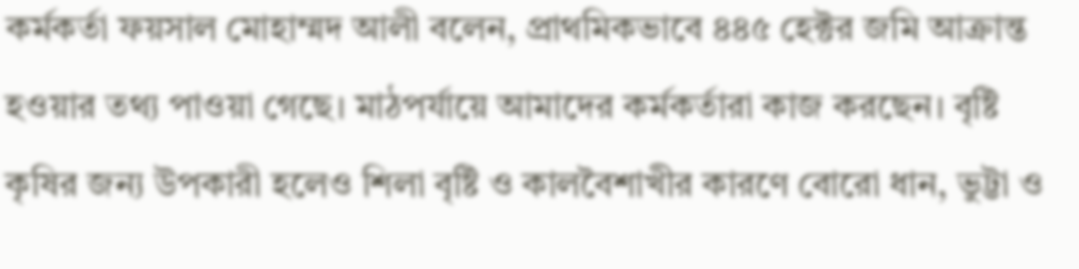কর্মকর্তা ফয়সাল মোহাম্মদ আলী বলেন, প্রাথমিকভাবে ৪৪৫ হেক্টর জমি আক্রান্ত হওয়ার তথ্য পাওয়া গেছে। মাঠপর্যায়ে আমাদের কর্মকর্তারা কাজ করছেন। বৃষ্টি কৃষির জন্য উপকারী হলেও শিলা বৃষ্টি ও কালবৈশাখীর কারণে বোরো ধান, ভুট্টা ও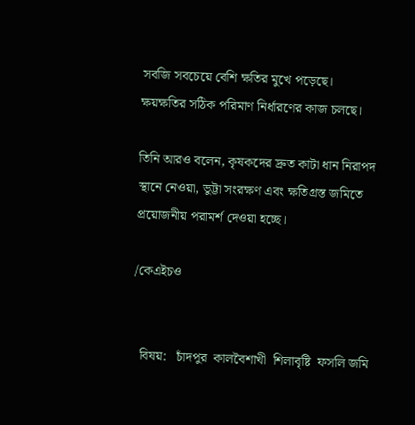সবজি সবচেয়ে বেশি ক্ষতির মুখে পড়েছে। ক্ষয়ক্ষতির সঠিক পরিমাণ নির্ধারণের কাজ চলছে।

তিনি আরও বলেন, কৃষকদের দ্রুত কাটা ধান নিরাপদ স্থানে নেওয়া, ভুট্টা সংরক্ষণ এবং ক্ষতিগ্রস্ত জমিতে প্রয়োজনীয় পরামর্শ দেওয়া হচ্ছে।

/কেএইচও


  বিষয়:   চাঁদপুর  কালবৈশাখী  শিলাবৃষ্টি  ফসলি জমি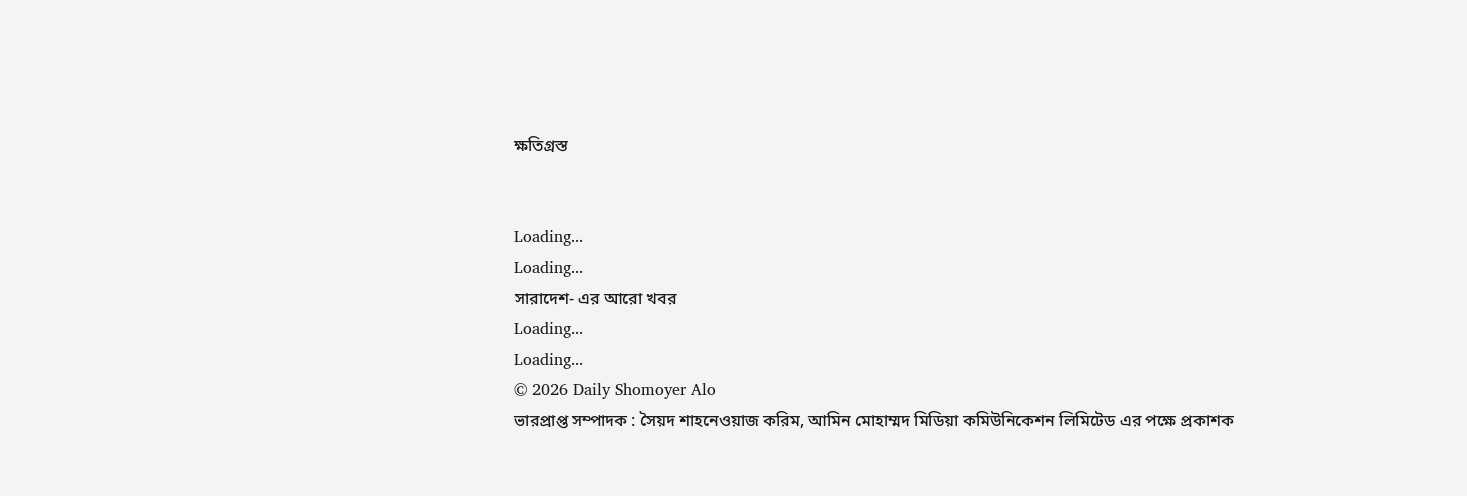ক্ষতিগ্রস্ত


Loading...
Loading...
সারাদেশ- এর আরো খবর
Loading...
Loading...
© 2026 Daily Shomoyer Alo
ভারপ্রাপ্ত সম্পাদক : সৈয়দ শাহনেওয়াজ করিম, আমিন মোহাম্মদ মিডিয়া কমিউনিকেশন লিমিটেড এর পক্ষে প্রকাশক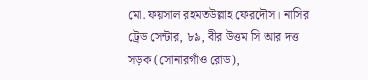মো. ফয়সাল রহমতউল্লাহ ফেরদৌস। নাসির ট্রেড সেন্টার, ৮৯, বীর উত্তম সি আর দত্ত সড়ক (সোনারগাঁও রোড),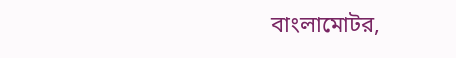বাংলামোটর,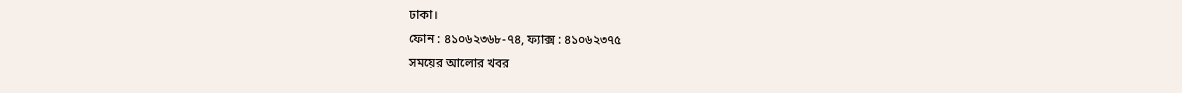ঢাকা।
ফোন : ৪১০৬২৩৬৮-৭৪, ফ্যাক্স : ৪১০৬২৩৭৫
সময়ের আলোর খবর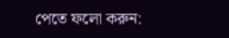পেতে ফলো করুন: